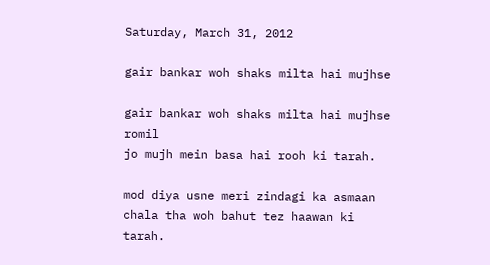Saturday, March 31, 2012

gair bankar woh shaks milta hai mujhse

gair bankar woh shaks milta hai mujhse romil
jo mujh mein basa hai rooh ki tarah.

mod diya usne meri zindagi ka asmaan
chala tha woh bahut tez haawan ki tarah.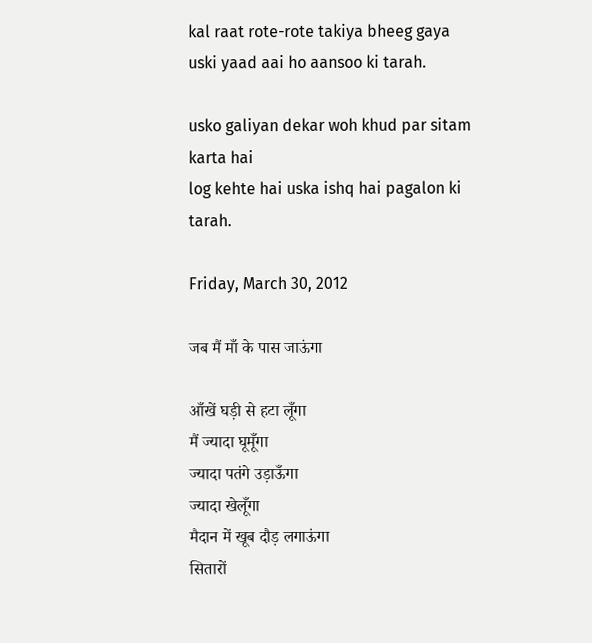kal raat rote-rote takiya bheeg gaya
uski yaad aai ho aansoo ki tarah.

usko galiyan dekar woh khud par sitam karta hai
log kehte hai uska ishq hai pagalon ki tarah.

Friday, March 30, 2012

जब मैं माँ के पास जाऊंगा

आँखें घड़ी से हटा लूँगा
मैं ज्यादा घूमूँगा
ज्यादा पतंगे उड़ाऊँगा
ज्यादा खेलूँगा
मैदान में खूब दौड़ लगाऊंगा
सितारों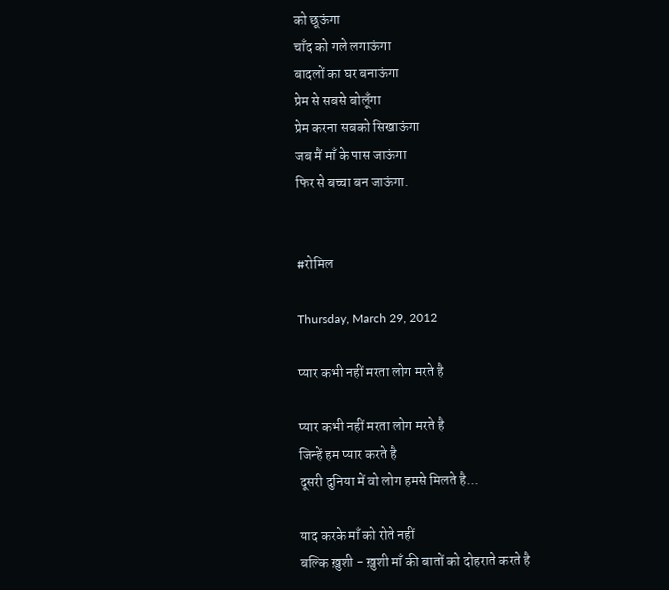को छूऊंगा
चाँद को गले लगाऊंगा
बादलों का घर बनाऊंगा
प्रेम से सबसे बोलूँगा
प्रेम करना सबको सिखाऊंगा
जब मैं माँ के पास जाऊंगा
फिर से बच्चा बन जाऊंगा.


#रोमिल

Thursday, March 29, 2012

प्यार कभी नहीं मरता लोग मरते है

प्यार कभी नहीं मरता लोग मरते है
जिन्हें हम प्यार करते है
दूसरी दुनिया में वो लोग हमसे मिलते है...

याद करके माँ को रोते नहीं
बल्कि ख़ुशी - ख़ुशी माँ की बातों को दोहराते करते है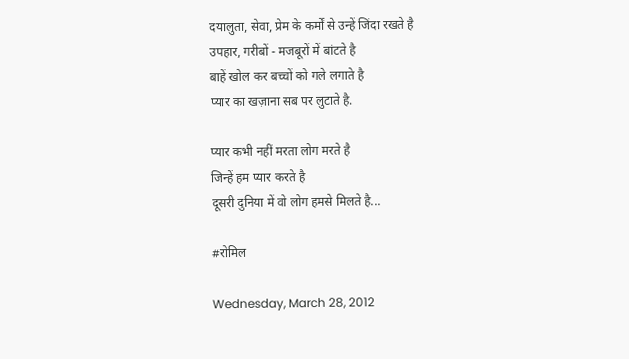दयालुता, सेवा, प्रेम के कर्मों से उन्हें जिंदा रखते है
उपहार, गरीबों - मजबूरों में बांटते है
बाहें खोल कर बच्चों को गले लगाते है
प्यार का खज़ाना सब पर लुटाते है.

प्यार कभी नहीं मरता लोग मरते है
जिन्हें हम प्यार करते है
दूसरी दुनिया में वो लोग हमसे मिलते है...

#रोमिल

Wednesday, March 28, 2012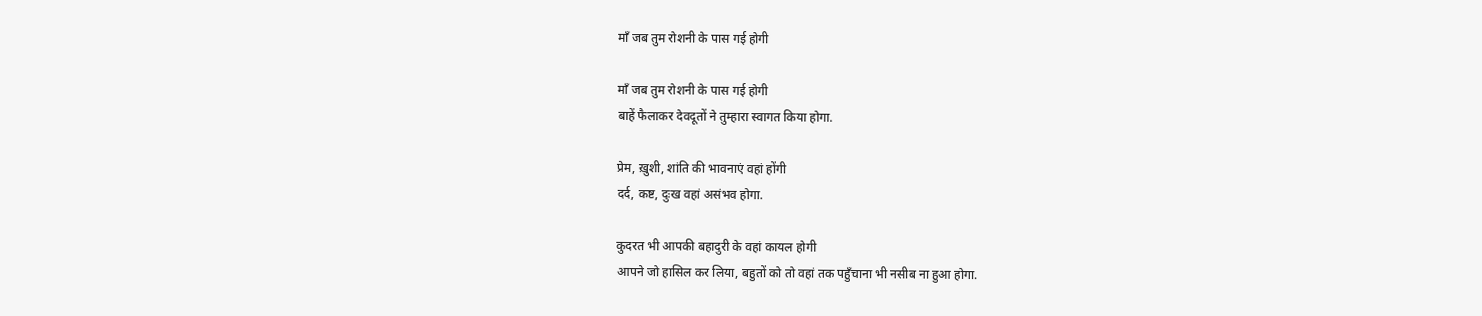माँ जब तुम रोशनी के पास गई होगी

माँ जब तुम रोशनी के पास गई होगी
बाहें फैलाकर देवदूतों ने तुम्हारा स्वागत किया होगा.

प्रेम, ख़ुशी, शांति की भावनाएं वहां होंगी
दर्द, कष्ट, दुःख वहां असंभव होगा.

कुदरत भी आपकी बहादुरी के वहां कायल होगी
आपने जो हासिल कर लिया, बहुतों को तो वहां तक पहुँचाना भी नसीब ना हुआ होगा.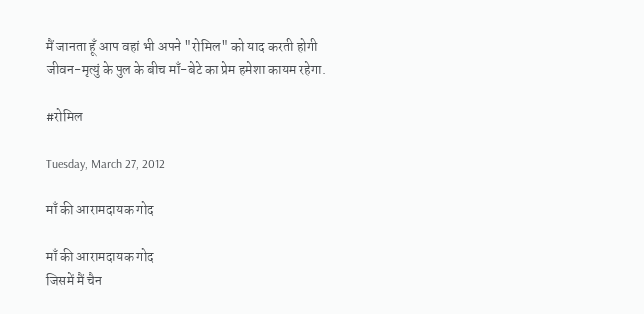मैं जानता हूँ आप वहां भी अपने "रोमिल" को याद करती होगी
जीवन-मृत्युं के पुल के बीच माँ-बेटे का प्रेम हमेशा कायम रहेगा.

#रोमिल

Tuesday, March 27, 2012

माँ की आरामदायक गोद

माँ की आरामदायक गोद
जिसमें मैं चैन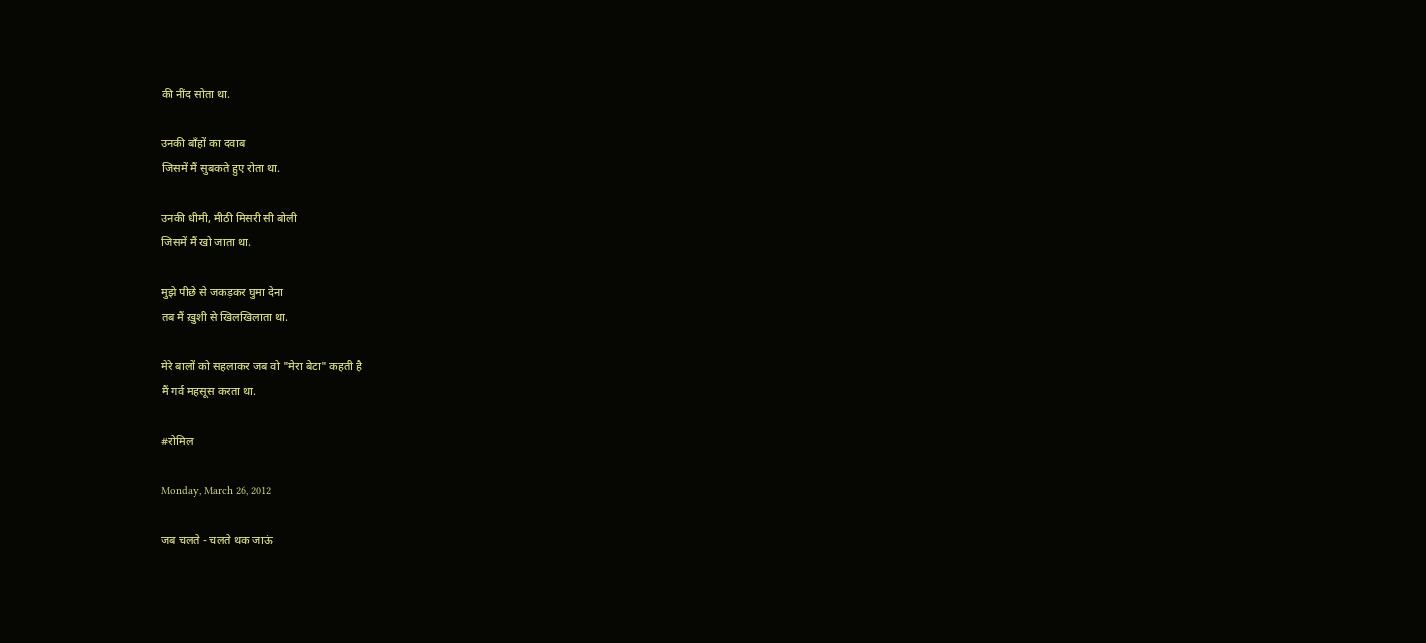की नींद सोता था.

उनकी बाँहों का दवाब
जिसमें मैं सुबकते हुए रोता था.

उनकी धीमी, मीठी मिसरी सी बोली
जिसमें मैं खो जाता था.

मुझे पीछे से जकड़कर घुमा देना
तब मैं ख़ुशी से खिलखिलाता था.

मेरे बालों को सहलाकर जब वो "मेरा बेटा" कहती है
मैं गर्व महसूस करता था.

#रोमिल

Monday, March 26, 2012

जब चलते - चलते थक जाऊं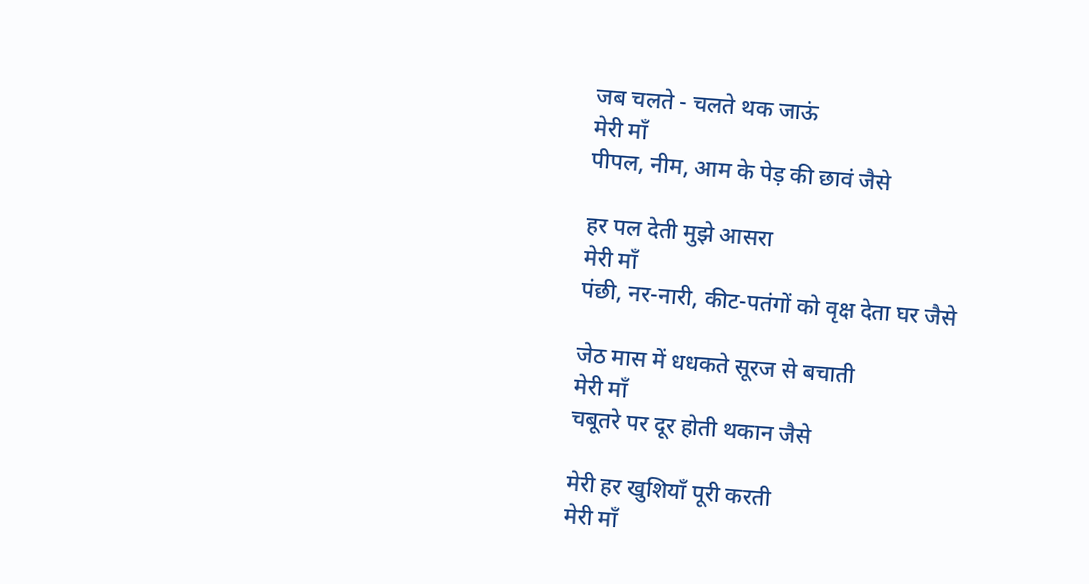जब चलते - चलते थक जाऊं
मेरी माँ
पीपल, नीम, आम के पेड़ की छावं जैसे

हर पल देती मुझे आसरा
मेरी माँ
पंछी, नर-नारी, कीट-पतंगों को वृक्ष देता घर जैसे

जेठ मास में धधकते सूरज से बचाती
मेरी माँ
चबूतरे पर दूर होती थकान जैसे

मेरी हर खुशियाँ पूरी करती
मेरी माँ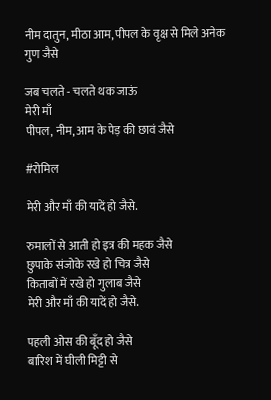नीम दातुन, मीठा आम, पीपल के वृक्ष से मिले अनेक गुण जैसे

जब चलते - चलते थक जाऊं
मेरी माँ
पीपल, नीम, आम के पेड़ की छावं जैसे

#रोमिल

मेरी और माँ की यादें हो जैसे.

रुमालों से आती हो इत्र की महक जैसे
छुपाके संजोके रखे हो चित्र जैसे
किताबों में रखे हो गुलाब जैसे
मेरी और माँ की यादें हो जैसे.

पहली ओस की बूँद हो जैसे
बारिश में घीली मिट्टी से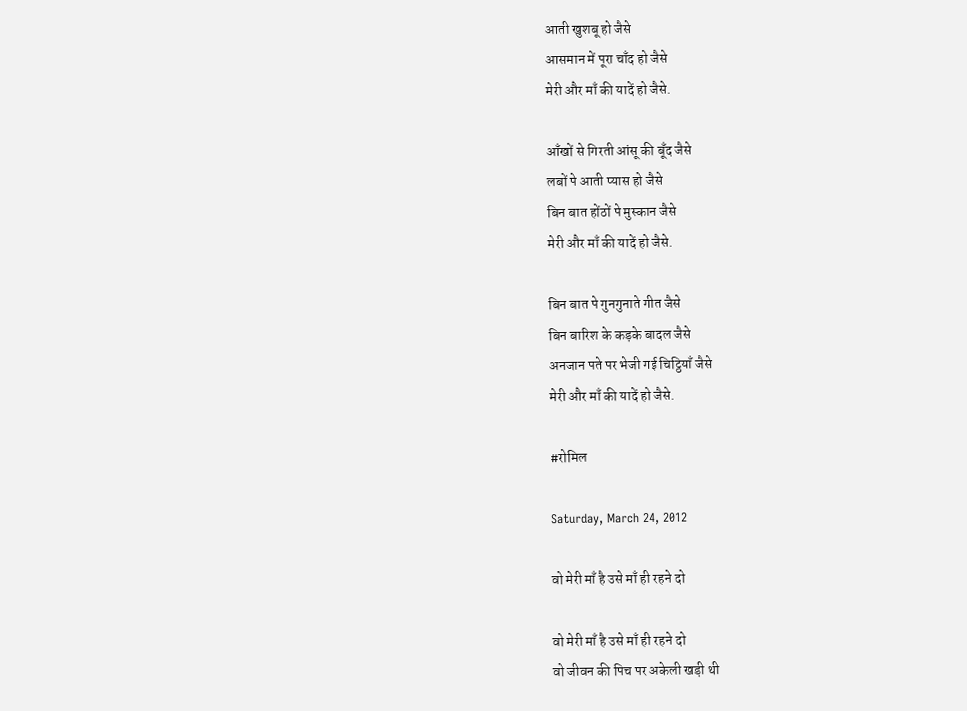आती खुशबू हो जैसे
आसमान में पूरा चाँद हो जैसे
मेरी और माँ की यादें हो जैसे.

आँखों से गिरती आंसू की बूँद जैसे
लबों पे आती प्यास हो जैसे
बिन बात होंठों पे मुस्कान जैसे
मेरी और माँ की यादें हो जैसे.

बिन बात पे गुनगुनाते गीत जैसे
बिन बारिश के कड़के बादल जैसे
अनजान पते पर भेजी गई चिट्ठियाँ जैसे
मेरी और माँ की यादें हो जैसे.

#रोमिल

Saturday, March 24, 2012

वो मेरी माँ है उसे माँ ही रहने दो

वो मेरी माँ है उसे माँ ही रहने दो
वो जीवन की पिच पर अकेली खड़ी थी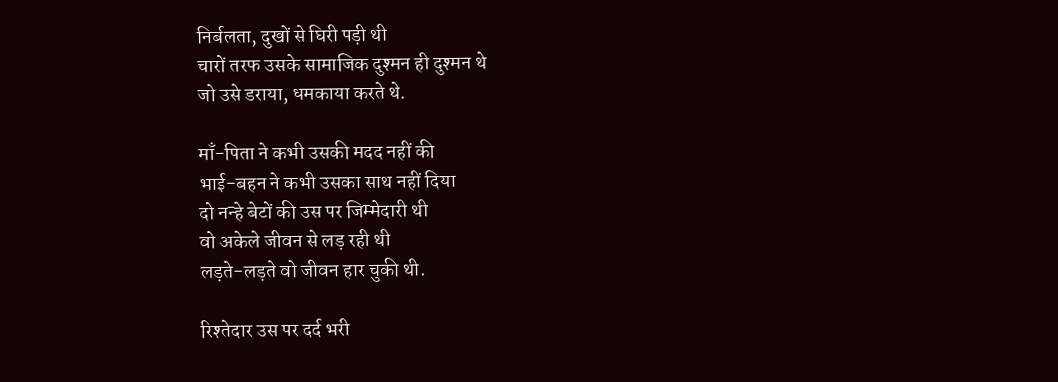निर्बलता, दुखों से घिरी पड़ी थी
चारों तरफ उसके सामाजिक दुश्मन ही दुश्मन थे
जो उसे डराया, धमकाया करते थे.

माँ-पिता ने कभी उसकी मदद नहीं की
भाई-बहन ने कभी उसका साथ नहीं दिया
दो नन्हे बेटों की उस पर जिम्मेदारी थी
वो अकेले जीवन से लड़ रही थी
लड़ते-लड़ते वो जीवन हार चुकी थी.

रिश्तेदार उस पर दर्द भरी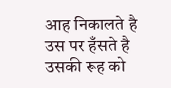आह निकालते है
उस पर हँसते है
उसकी रूह को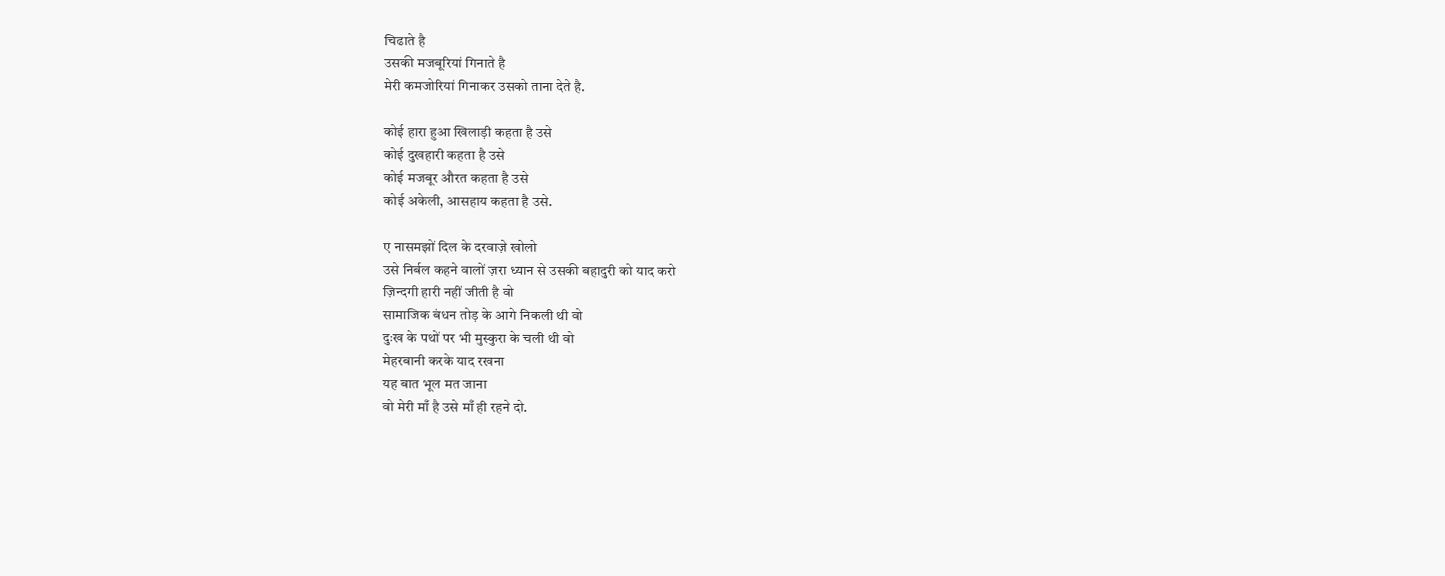चिढाते है
उसकी मजबूरियां गिनाते है
मेरी कमजोरियां गिनाकर उसको ताना देते है.

कोई हारा हुआ खिलाड़ी कहता है उसे
कोई दुखहारी कहता है उसे
कोई मजबूर औरत कहता है उसे
कोई अकेली, आसहाय कहता है उसे.

ए नासमझों दिल के दरवाज़े खोलो
उसे निर्बल कहने वालों ज़रा ध्यान से उसकी बहादुरी को याद करो
ज़िन्दगी हारी नहीं जीती है वो
सामाजिक बंधन तोड़ के आगे निकली थी वो
दुःख के पथों पर भी मुस्कुरा के चली थी वो
मेहरबानी करके याद रखना
यह बात भूल मत जाना
वो मेरी माँ है उसे माँ ही रहने दो.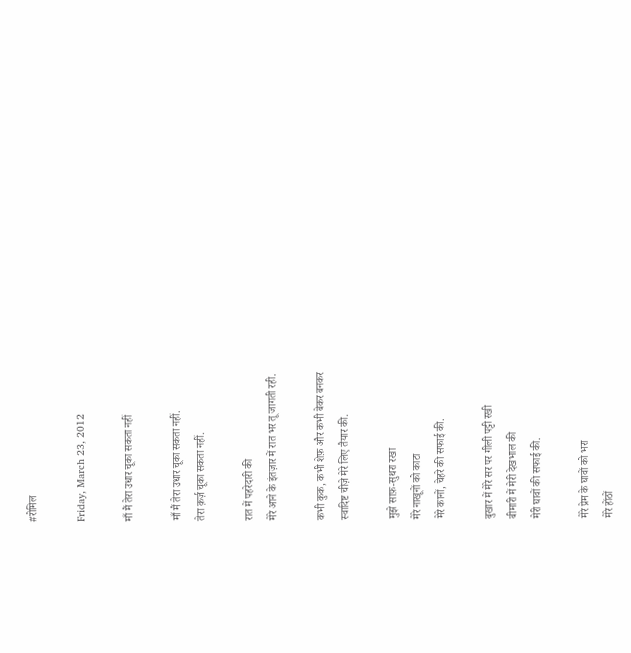#रोमिल

Friday, March 23, 2012

माँ मैं तेरा उधार चूका सकता नहीं

माँ मैं तेरा उधार चूका सकता नहीं.
तेरा क़र्ज़ चूका सकता नहीं.

रात में पहरेदारी की
मेरे आने के इंतज़ार में रात भर तू जागती रही.

कभी कुक, कभी शेफ़ और कभी बेकर बनकर
स्वादिष्ट चीज़े मेरे लिए तैयार की.

मुझे साफ़-सुथरा रखा
मेरे नाखूनों को काटा
मेरे कानों, चेहरे की सफाई की.

बुखार में मेरे सर पर गीली पट्टी रखी
बीमारी में मेरी देखभाल की
मेरी घावों की सफाई की.

मेरे प्रेम के घावों को भरा
मेरे होंठों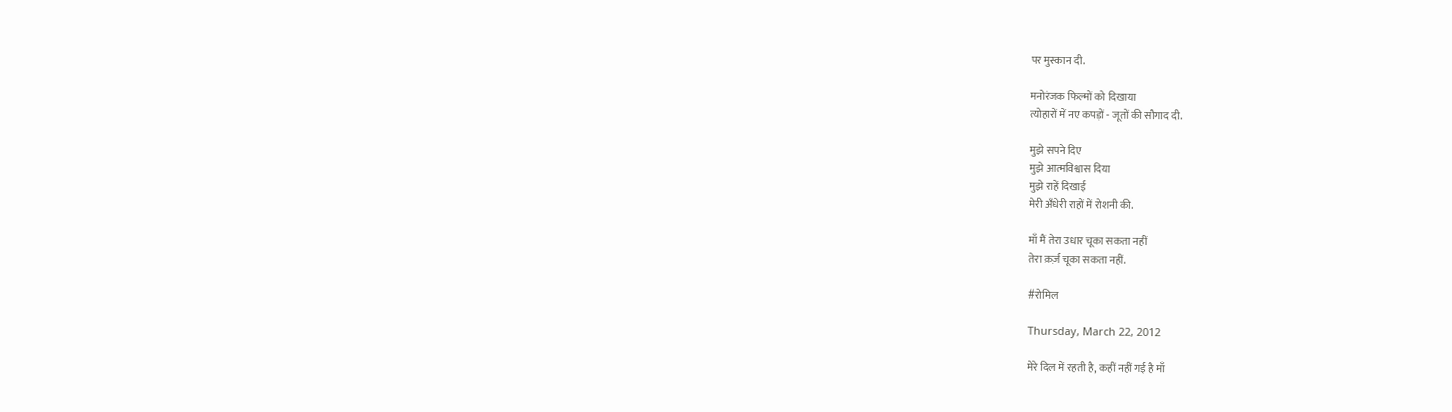पर मुस्कान दी.

मनोरंजक फिल्मों को दिखाया
त्योहारों में नए कपड़ों - जूतों की सौगाद दी.

मुझे सपने दिए
मुझे आत्मविश्वास दिया
मुझे राहें दिखाई
मेरी अँधेरी राहों में रोशनी की.

माँ मैं तेरा उधार चूका सकता नहीं
तेरा क़र्ज़ चूका सकता नहीं.

#रोमिल

Thursday, March 22, 2012

मेरे दिल में रहती है, कहीं नहीं गई है माँ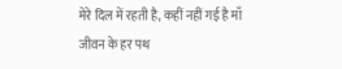मेरे दिल में रहती है, कहीं नहीं गई है माँ
जीवन के हर पथ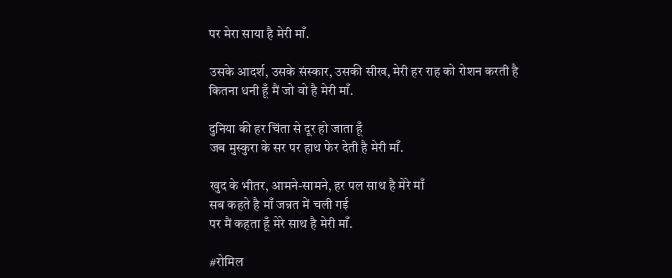पर मेरा साया है मेरी माँ.

उसके आदर्श, उसके संस्कार, उसकी सीख, मेरी हर राह को रोशन करती है
कितना धनी हूँ मैं जो वो है मेरी माँ.

दुनिया की हर चिंता से दूर हो जाता हूँ
जब मुस्कुरा के सर पर हाथ फेर देती है मेरी माँ.

खुद के भीतर, आमने-सामने, हर पल साथ है मेरे माँ
सब कहते है माँ जन्नत में चली गई
पर मैं कहता हूँ मेरे साथ है मेरी माँ.

#रोमिल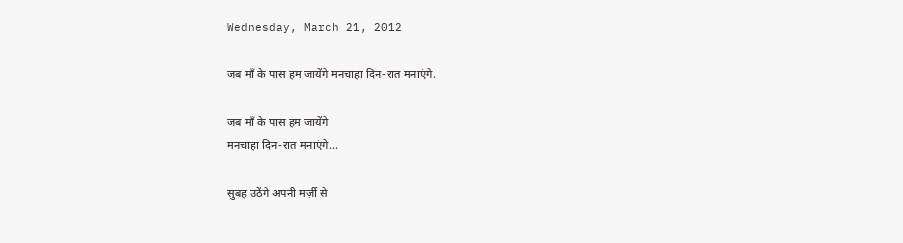Wednesday, March 21, 2012

जब माँ के पास हम जायेंगे मनचाहा दिन-रात मनाएंगे.

जब माँ के पास हम जायेंगे
मनचाहा दिन-रात मनाएंगे...

सुबह उठेंगे अपनी मर्ज़ी से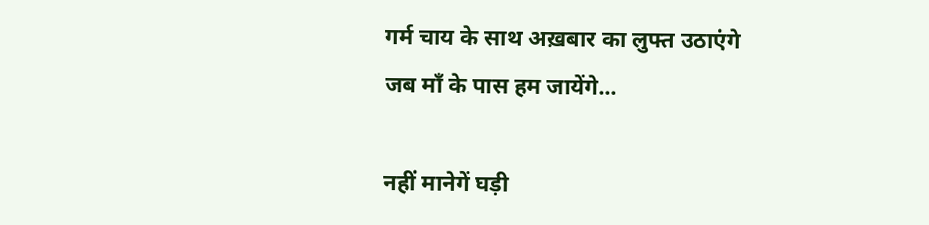गर्म चाय के साथ अख़बार का लुफ्त उठाएंगे
जब माँ के पास हम जायेंगे...

नहीं मानेगें घड़ी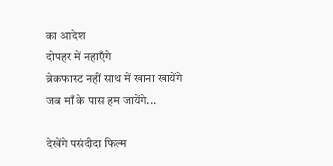का आदेश
दोपहर में नहाएँगे
ब्रेकफास्ट नहीं साथ में खाना खायेंगे
जब माँ के पास हम जायेंगे...

देखेंगे पसंदीदा फिल्म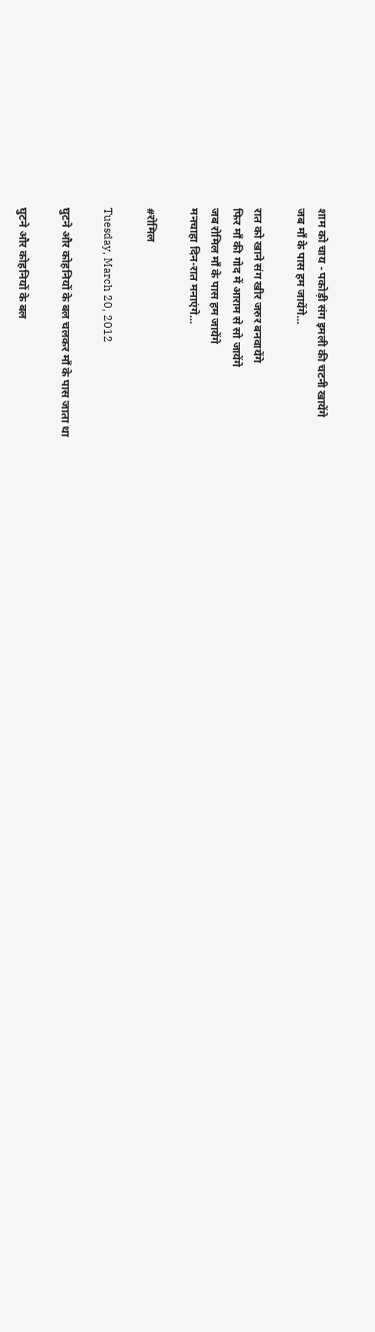शाम को चाय - पकोड़ी संग इमली की चटनी खायेंगे
जब माँ के पास हम जायेंगे...

रात को खाने संग खीर जरुर बनवायेंगे
फिर माँ की गोद में आराम से सो जायेंगे
जब रोमिल माँ के पास हम जायेंगे
मनचाहा दिन-रात मनाएंगे...

#रोमिल

Tuesday, March 20, 2012

घुटने और कोहनियों के बल चलकर माँ के पास जाता था

घुटने और कोहनियों के बल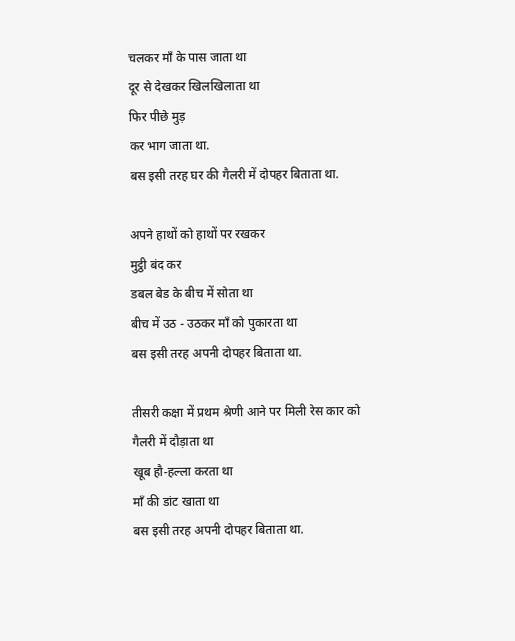चलकर माँ के पास जाता था
दूर से देखकर खिलखिलाता था
फिर पीछे मुड़
कर भाग जाता था.
बस इसी तरह घर की गैलरी में दोपहर बिताता था.

अपने हाथों को हाथों पर रखकर
मुट्ठी बंद कर
डबल बेड के बीच में सोता था
बीच में उठ - उठकर माँ को पुकारता था
बस इसी तरह अपनी दोपहर बिताता था.

तीसरी कक्षा में प्रथम श्रेणी आने पर मिली रेस कार को
गैलरी में दौड़ाता था
खूब हौ-हल्ला करता था
माँ की डांट खाता था
बस इसी तरह अपनी दोपहर बिताता था.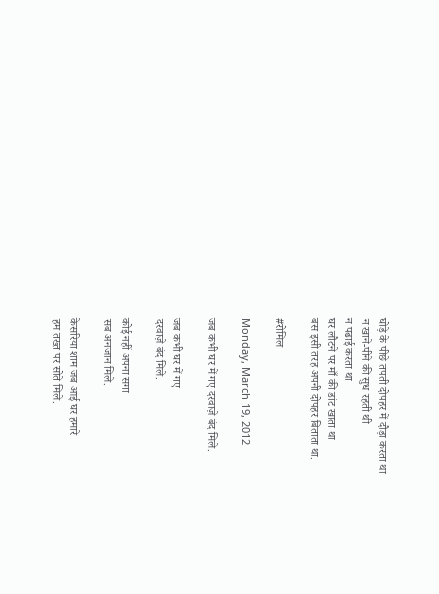घोड़े के पीछे तपती दोपहर में दौड़ा करता था
न खाने-पीने की सुध रहती थी
न पढाई करता था
घर लौटने पर माँ की डांट खाता था
बस इसी तरह अपनी दोपहर बिताता था.

#रोमिल

Monday, March 19, 2012

जब कभी घर में गए दरवाज़े बंद मिले.

जब कभी घर में गए
दरवाज़े बंद मिले.

कोई नहीं अपना सगा
सब अनजान मिले.

केसरिया शाम जब आई घर हमारे
हम तख्त पर सोते मिले.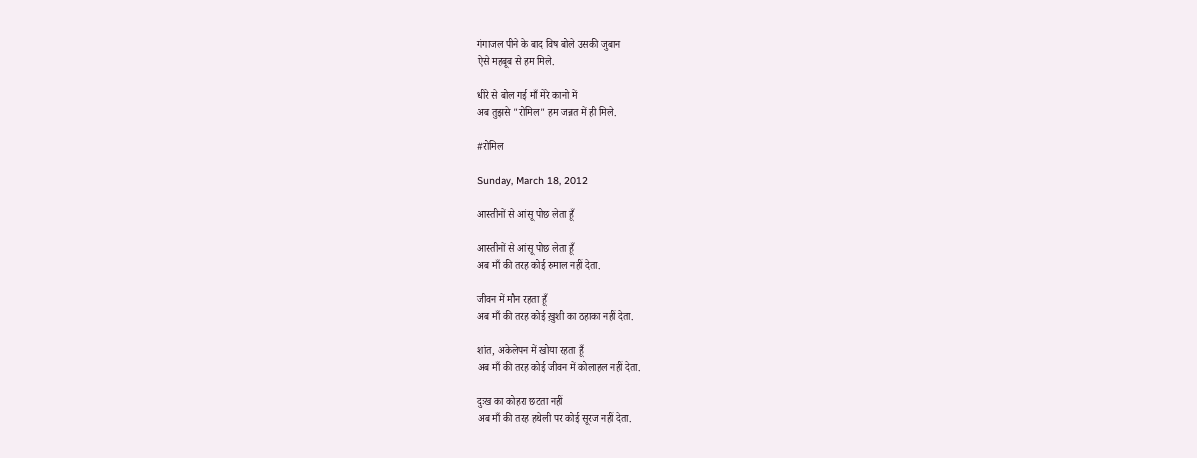गंगाजल पीने के बाद विष बोले उसकी जुबान
ऐसे महबूब से हम मिले.

धीरे से बोल गई माँ मेरे कानो में
अब तुझसे "रोमिल" हम जन्नत में ही मिले.

#रोमिल

Sunday, March 18, 2012

आस्तीनों से आंसू पोछ लेता हूँ

आस्तीनों से आंसू पोछ लेता हूँ
अब माँ की तरह कोई रुमाल नहीं देता.

जीवन में मौन रहता हूँ
अब माँ की तरह कोई ख़ुशी का ठहाका नहीं देता.

शांत, अकेलेपन में खोया रहता हूँ
अब माँ की तरह कोई जीवन में कोलाहल नहीं देता.

दुःख का कोहरा छटता नहीं
अब माँ की तरह हथेली पर कोई सूरज नहीं देता.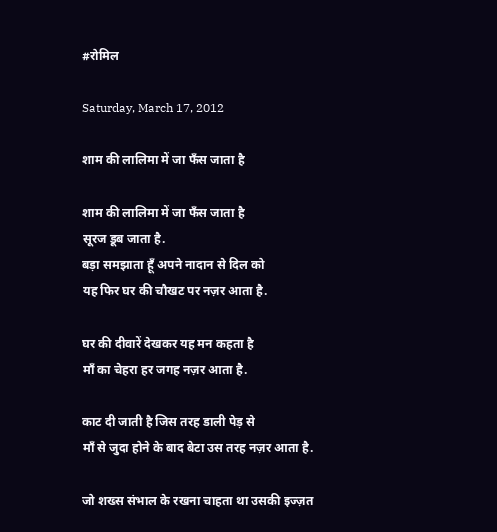#रोमिल

Saturday, March 17, 2012

शाम की लालिमा में जा फँस जाता है

शाम की लालिमा में जा फँस जाता है
सूरज डूब जाता है.
बड़ा समझाता हूँ अपने नादान से दिल को
यह फिर घर की चौखट पर नज़र आता है.

घर की दीवारें देखकर यह मन कहता है
माँ का चेहरा हर जगह नज़र आता है.

काट दी जाती है जिस तरह डाली पेड़ से
माँ से जुदा होने के बाद बेटा उस तरह नज़र आता है.

जो शख्स संभाल के रखना चाहता था उसकी इज्ज़त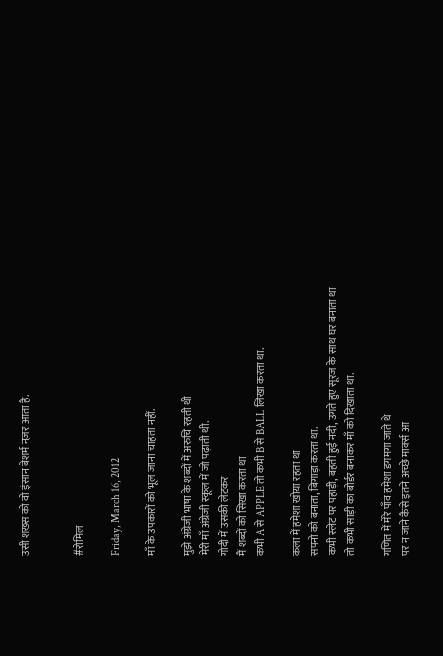उसी शख्स को वो इंसान बेशर्म नज़र आता है.


#रोमिल

Friday, March 16, 2012

माँ के उपकारों को भूल जाना चाहता नहीं.

मुझे अंग्रेजी भाषा के शब्दों में अरुचि रहती थी
मेरी माँ अंग्रेजी स्कूल में जो पढ़ाती थी.
गोदी में उसकी लेटकर
मैं शब्दों को सिखा करता था
कभी A से APPLE तो कभी B से BALL लिखा करता था.

कला में हमेशा खोया रहता था
सपनो को बनाता, बिगाड़ा करता था.
कभी स्लेट पर पहाड़ी, बहती हुई नदी, उगते हुए सूरज के साथ घर बनाता था
तो कभी साड़ी का बोर्डर बनाकर माँ को दिखाता था.

गणित में मेरे पाँव हमेशा डगमगा जाते थे
पर न जाने कैसे इतने अच्छे मार्क्स आ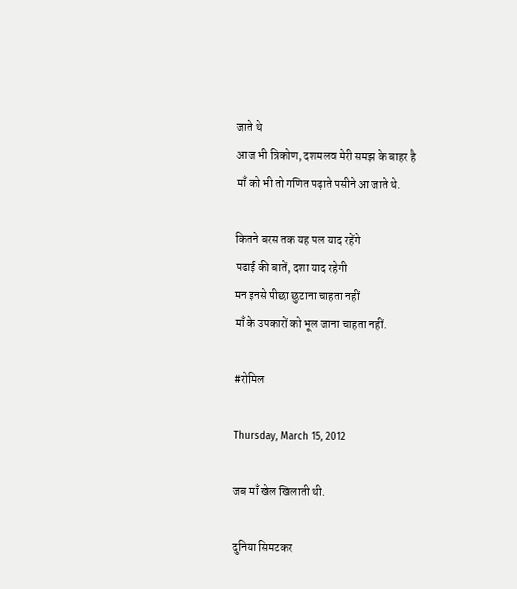जाते थे
आज भी त्रिकोण, दशमलव मेरी समझ के बाहर है
माँ को भी तो गणित पढ़ाते पसीने आ जाते थे.

कितने बरस तक यह पल याद रहेंगे
पढाई की बातें, दशा याद रहेगी
मन इनसे पीछा छुटाना चाहता नहीं
माँ के उपकारों को भूल जाना चाहता नहीं.

#रोमिल

Thursday, March 15, 2012

जब माँ खेल खिलाती थी.

दुनिया सिमटकर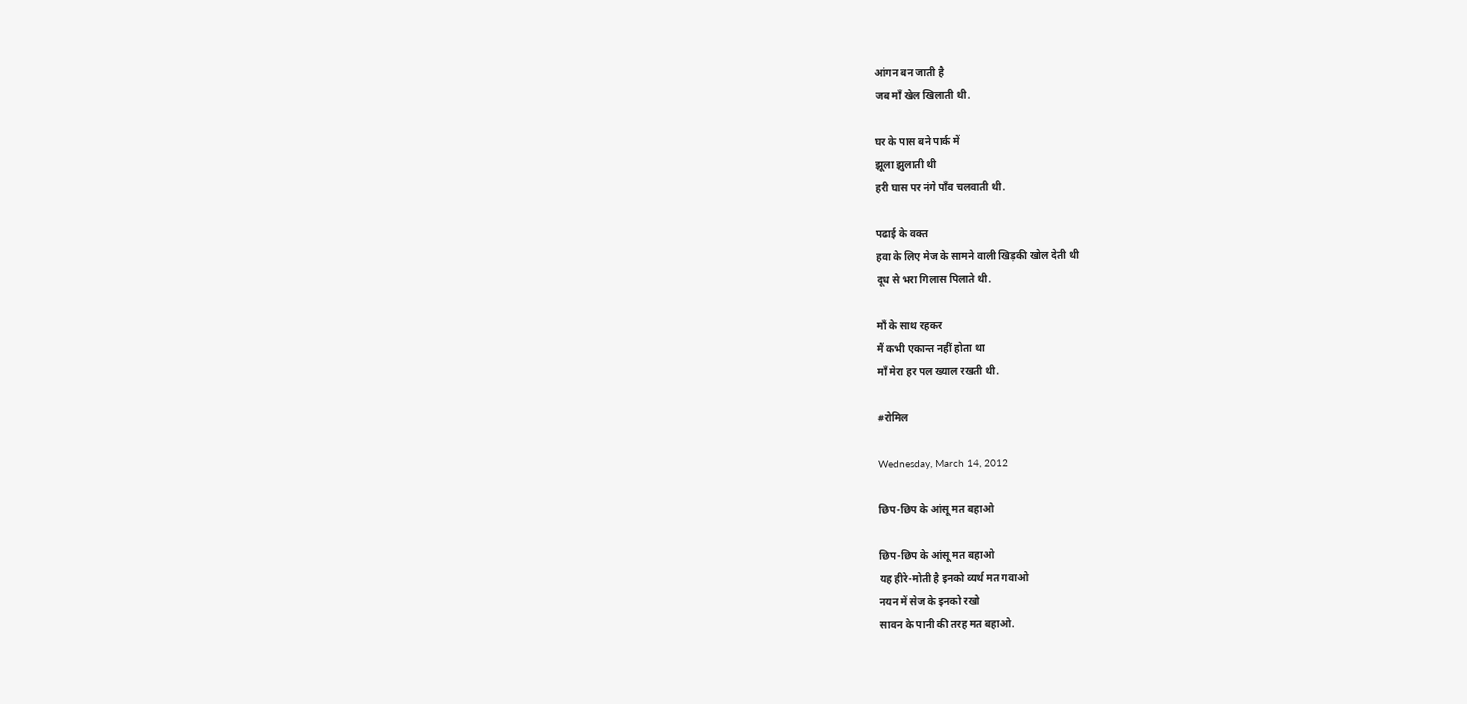आंगन बन जाती है
जब माँ खेल खिलाती थी.

घर के पास बने पार्क में
झूला झुलाती थी
हरी घास पर नंगे पाँव चलवाती थी.

पढाई के वक्त
हवा के लिए मेज के सामने वाली खिड़की खोल देती थी
दूध से भरा गिलास पिलाते थी.

माँ के साथ रहकर
मैं कभी एकान्त नहीं होता था
माँ मेरा हर पल ख्याल रखती थी.

#रोमिल

Wednesday, March 14, 2012

छिप-छिप के आंसू मत बहाओ

छिप-छिप के आंसू मत बहाओ
यह हीरे-मोती है इनको व्यर्थ मत गवाओ
नयन में सेज के इनको रखो
सावन के पानी की तरह मत बहाओ.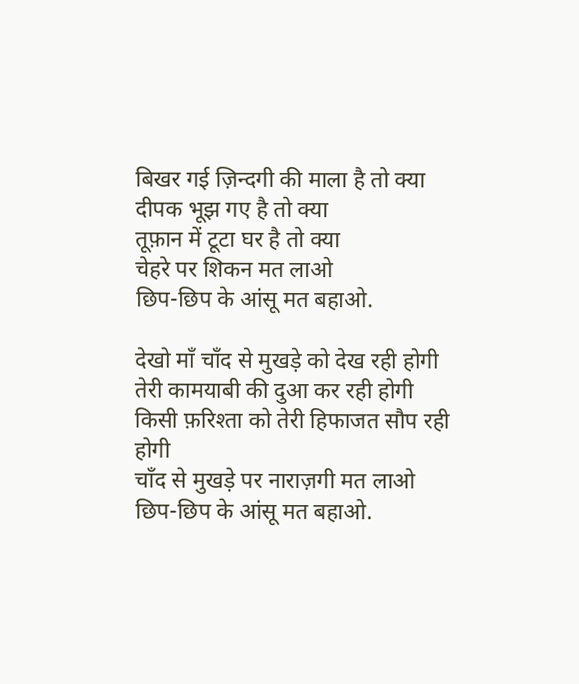बिखर गई ज़िन्दगी की माला है तो क्या
दीपक भूझ गए है तो क्या
तूफ़ान में टूटा घर है तो क्या
चेहरे पर शिकन मत लाओ
छिप-छिप के आंसू मत बहाओ.

देखो माँ चाँद से मुखड़े को देख रही होगी
तेरी कामयाबी की दुआ कर रही होगी
किसी फ़रिश्ता को तेरी हिफाजत सौप रही होगी
चाँद से मुखड़े पर नाराज़गी मत लाओ
छिप-छिप के आंसू मत बहाओ.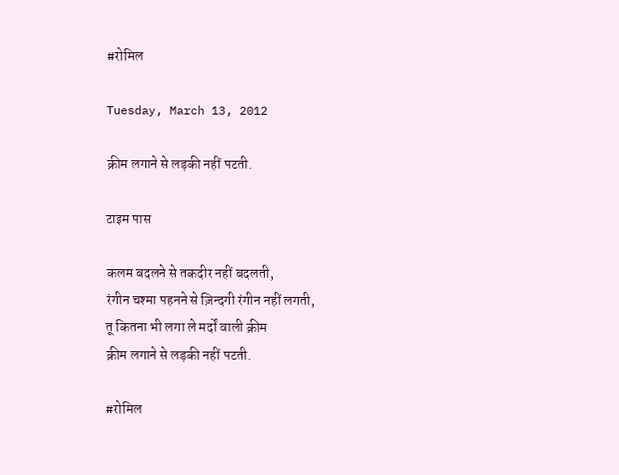#रोमिल

Tuesday, March 13, 2012

क्रीम लगाने से लड़की नहीं पटती.

टाइम पास

कलम बदलने से तकदीर नहीं बदलती,
रंगीन चश्मा पहनने से ज़िन्दगी रंगीन नहीं लगती,
तू कितना भी लगा ले मर्दों वाली क्रीम
क्रीम लगाने से लड़की नहीं पटती.

#रोमिल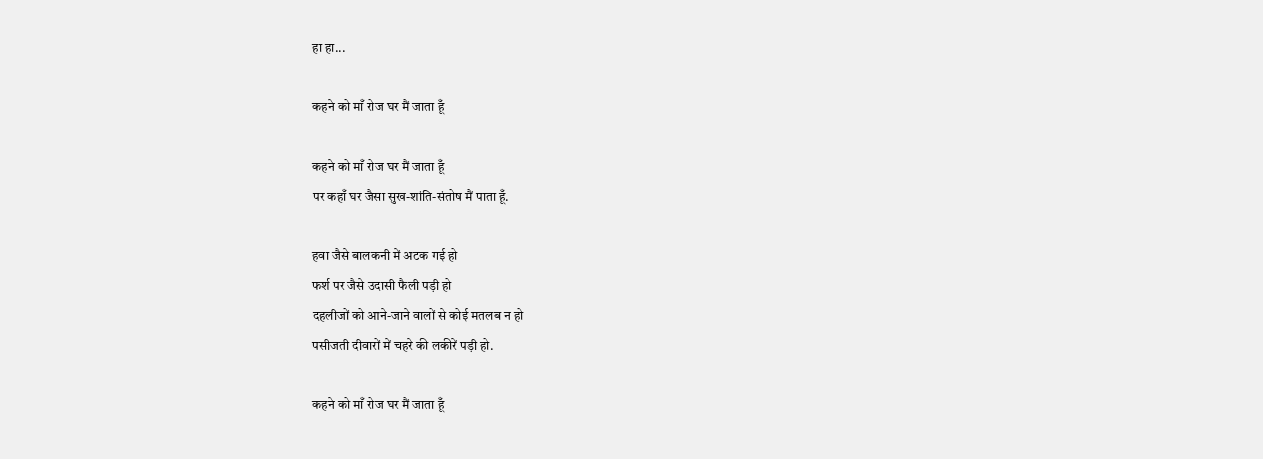हा हा...

कहने को माँ रोज घर मैं जाता हूँ

कहने को माँ रोज घर मैं जाता हूँ
पर कहाँ घर जैसा सुख-शांति-संतोष मैं पाता हूँ.

हवा जैसे बालकनी में अटक गई हो
फर्श पर जैसे उदासी फैली पड़ी हो
दहलीजों को आने-जाने वालों से कोई मतलब न हो
पसीजती दीवारों में चहरे की लकीरें पड़ी हो.

कहने को माँ रोज घर मैं जाता हूँ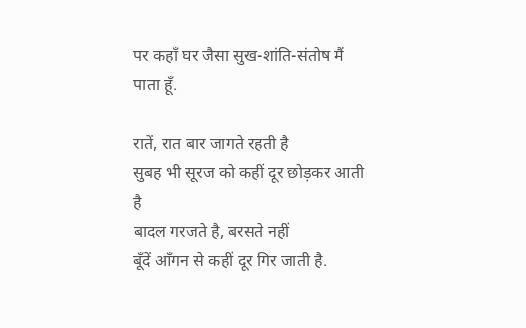पर कहाँ घर जैसा सुख-शांति-संतोष मैं पाता हूँ.

रातें, रात बार जागते रहती है
सुबह भी सूरज को कहीं दूर छोड़कर आती है
बादल गरजते है, बरसते नहीं
बूँदें आँगन से कहीं दूर गिर जाती है.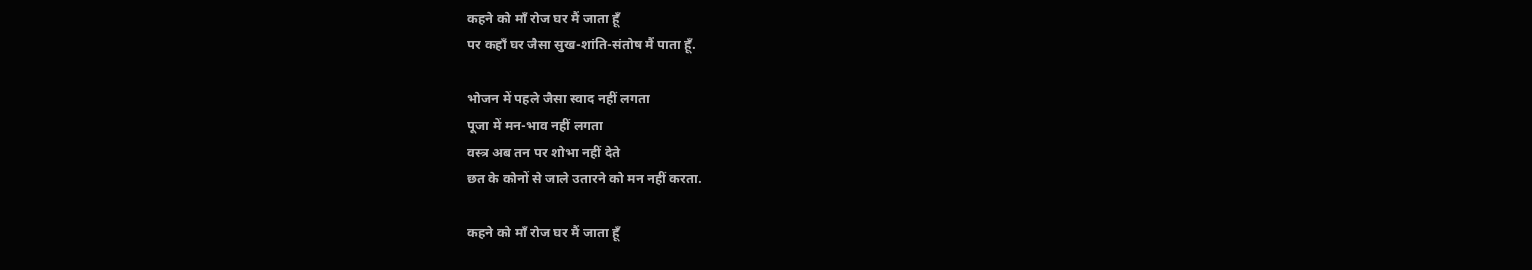कहने को माँ रोज घर मैं जाता हूँ
पर कहाँ घर जैसा सुख-शांति-संतोष मैं पाता हूँ.

भोजन में पहले जैसा स्वाद नहीं लगता
पूजा में मन-भाव नहीं लगता
वस्त्र अब तन पर शोभा नहीं देते
छत के कोनों से जाले उतारने को मन नहीं करता.

कहने को माँ रोज घर मैं जाता हूँ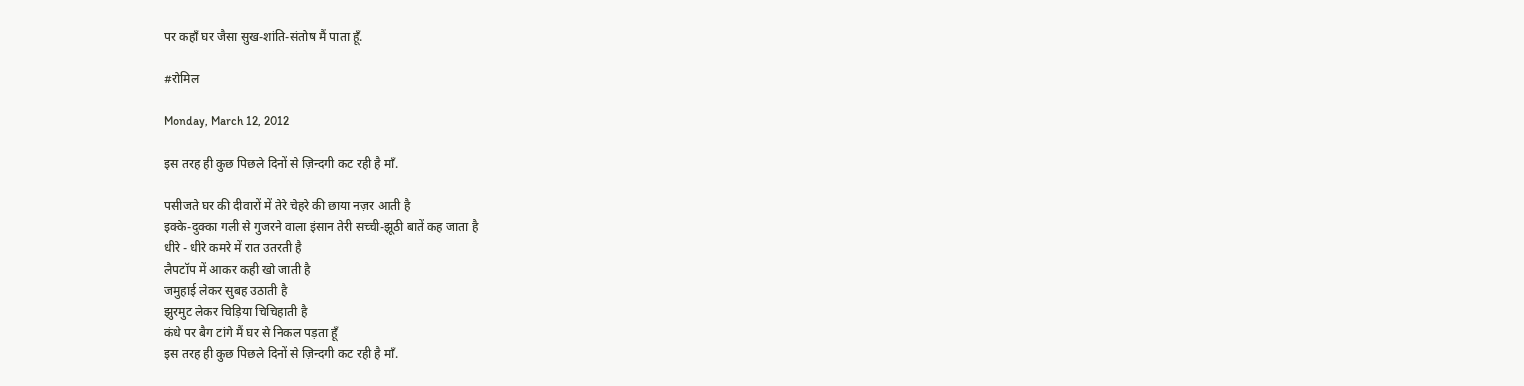पर कहाँ घर जैसा सुख-शांति-संतोष मैं पाता हूँ.

#रोमिल

Monday, March 12, 2012

इस तरह ही कुछ पिछले दिनों से ज़िन्दगी कट रही है माँ.

पसीजते घर की दीवारों में तेरे चेहरे की छाया नज़र आती है
इक्के-दुक्का गली से गुजरने वाला इंसान तेरी सच्ची-झूठी बातें कह जाता है
धीरे - धीरे कमरे में रात उतरती है
लैपटॉप में आकर कही खो जाती है
जमुहाई लेकर सुबह उठाती है
झुरमुट लेकर चिड़िया चिचिहाती है
कंधे पर बैग टांगे मैं घर से निकल पड़ता हूँ
इस तरह ही कुछ पिछले दिनों से ज़िन्दगी कट रही है माँ.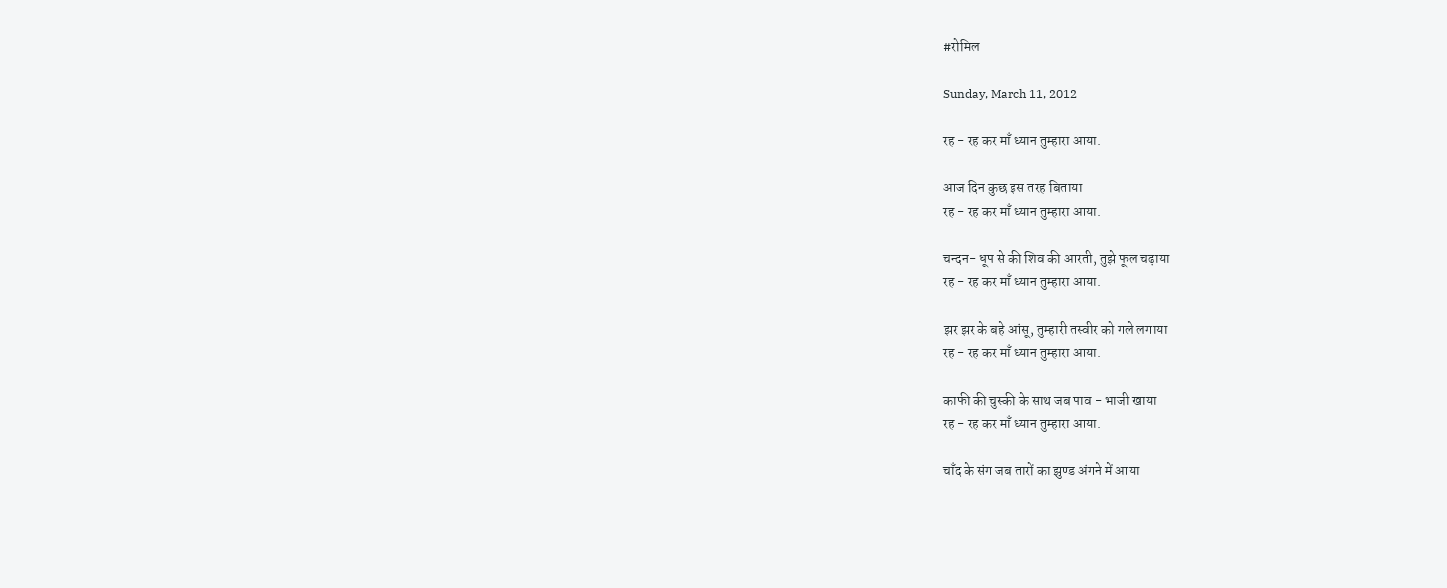#रोमिल

Sunday, March 11, 2012

रह - रह कर माँ ध्यान तुम्हारा आया.

आज दिन कुछ इस तरह बिताया
रह - रह कर माँ ध्यान तुम्हारा आया.

चन्दन- धूप से की शिव की आरती, तुझे फूल चढ़ाया
रह - रह कर माँ ध्यान तुम्हारा आया.

झर झर के बहे आंसू, तुम्हारी तस्वीर को गले लगाया
रह - रह कर माँ ध्यान तुम्हारा आया.

काफी की चुस्की के साथ जब पाव - भाजी खाया
रह - रह कर माँ ध्यान तुम्हारा आया.

चाँद के संग जब तारों का झुण्ड अंगने में आया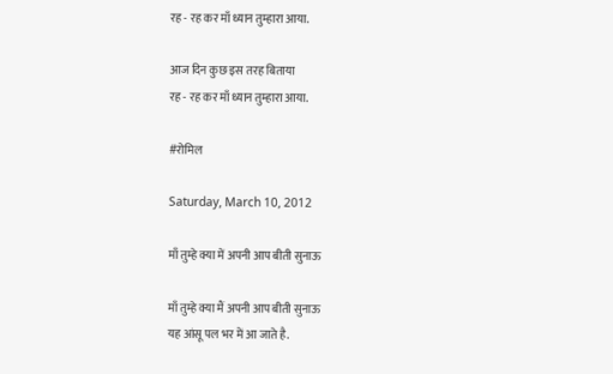रह - रह कर माँ ध्यान तुम्हारा आया.

आज दिन कुछ इस तरह बिताया
रह - रह कर माँ ध्यान तुम्हारा आया.

#रोमिल

Saturday, March 10, 2012

माँ तुम्हे क्या में अपनी आप बीती सुनाऊ

माँ तुम्हे क्या मैं अपनी आप बीती सुनाऊ
यह आंसू पल भर में आ जाते है.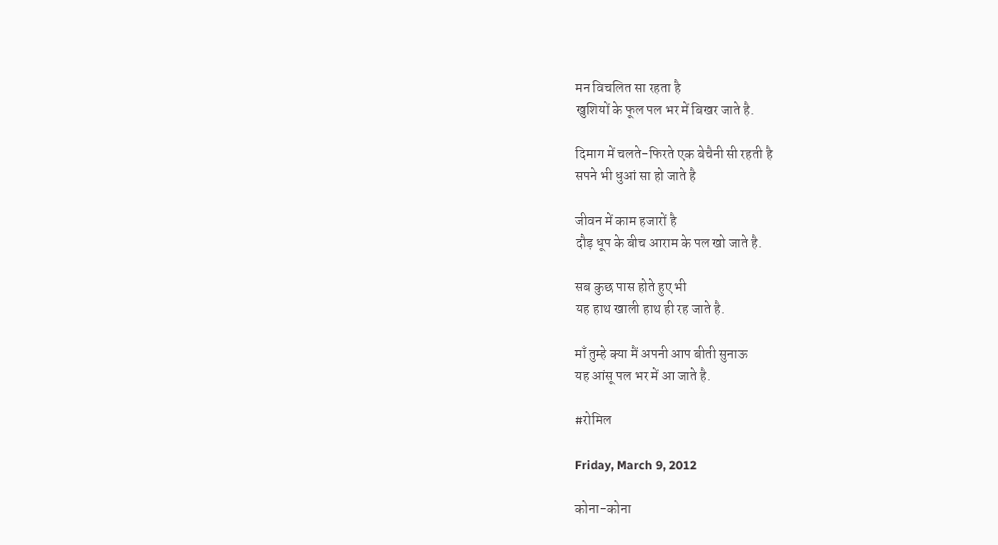मन विचलित सा रहता है
खुशियों के फूल पल भर में बिखर जाते है.

दिमाग में चलते-फिरते एक बेचैनी सी रहती है
सपने भी धुआं सा हो जाते है

जीवन में काम हजारों है
दौड़ धूप के बीच आराम के पल खो जाते है.

सब कुछ पास होते हुए भी
यह हाथ खाली हाथ ही रह जाते है.

माँ तुम्हे क्या मैं अपनी आप बीती सुनाऊ
यह आंसू पल भर में आ जाते है.

#रोमिल

Friday, March 9, 2012

कोना-कोना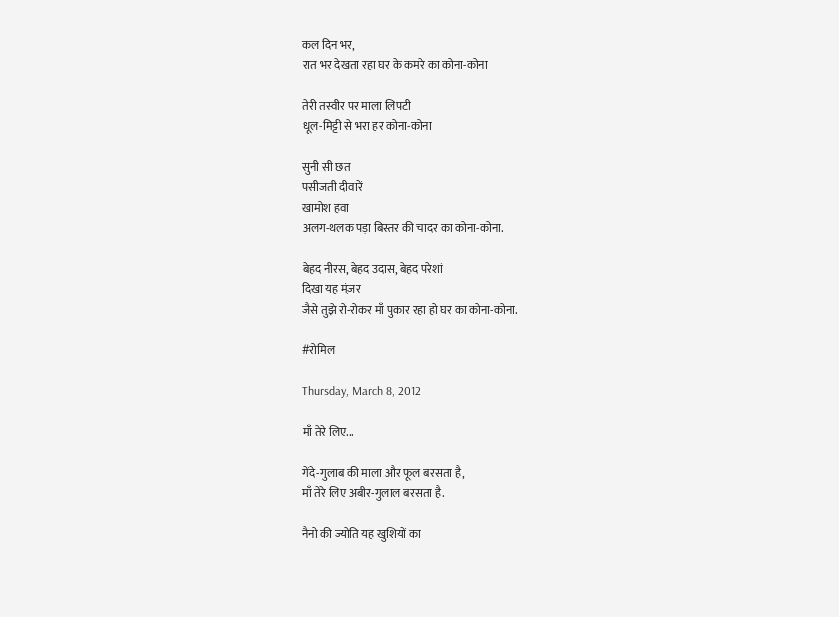कल दिन भर,
रात भर देखता रहा घर के कमरे का कोना-कोना

तेरी तस्वीर पर माला लिपटी
धूल-मिट्टी से भरा हर कोना-कोना

सुनी सी छत
पसीजती दीवारें
खामोश हवा
अलग-थलक पड़ा बिस्तर की चादर का कोना-कोना.

बेहद नीरस, बेहद उदास, बेहद परेशां
दिखा यह मंज़र
जैसे तुझे रो-रोकर माँ पुकार रहा हो घर का कोना-कोना.

#रोमिल

Thursday, March 8, 2012

माँ तेरे लिए...

गेंदे-गुलाब की माला और फूल बरसता है,
माँ तेरे लिए अबीर-गुलाल बरसता है.

नैनो की ज्योति यह खुशियों का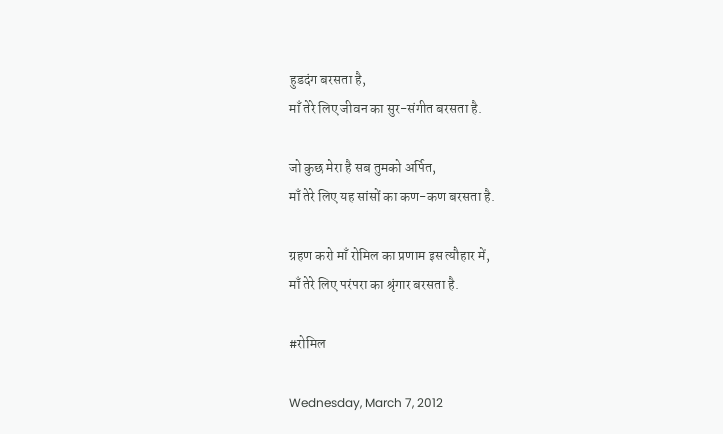हुडदंग बरसता है,
माँ तेरे लिए जीवन का सुर-संगीत बरसता है.

जो कुछ मेरा है सब तुमको अर्पित,
माँ तेरे लिए यह सांसों का कण-कण बरसता है.

ग्रहण करो माँ रोमिल का प्रणाम इस त्यौहार में,
माँ तेरे लिए परंपरा का श्रृंगार बरसता है.

#रोमिल

Wednesday, March 7, 2012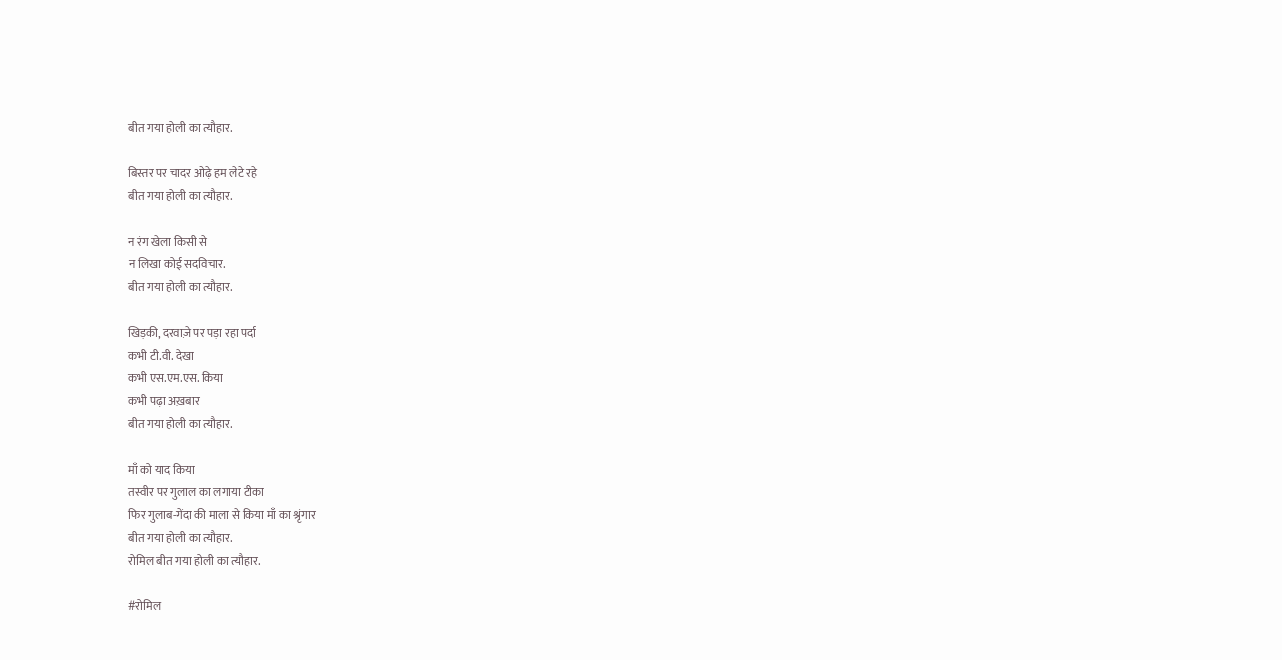बीत गया होली का त्यौहार.

बिस्तर पर चादर ओढ़े हम लेटे रहे
बीत गया होली का त्यौहार.

न रंग खेला किसी से
न लिखा कोई सदविचार.
बीत गया होली का त्यौहार.

खिड़की, दरवाज़े पर पड़ा रहा पर्दा
कभी टी.वी. देखा
कभी एस.एम.एस. किया
कभी पढ़ा अख़बार
बीत गया होली का त्यौहार.

माँ को याद किया
तस्वीर पर गुलाल का लगाया टीका
फिर गुलाब-गेंदा की माला से किया माँ का श्रृंगार
बीत गया होली का त्यौहार.
रोमिल बीत गया होली का त्यौहार.

#रोमिल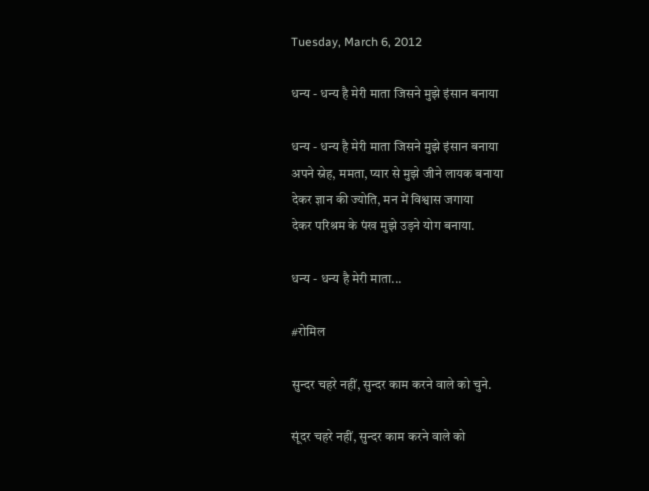Tuesday, March 6, 2012

धन्य - धन्य है मेरी माता जिसने मुझे इंसान बनाया

धन्य - धन्य है मेरी माता जिसने मुझे इंसान बनाया
अपने स्नेह, ममता, प्यार से मुझे जीने लायक बनाया
देकर ज्ञान की ज्योति, मन में विश्वास जगाया
देकर परिश्रम के पंख मुझे उड़ने योग बनाया.

धन्य - धन्य है मेरी माता...

#रोमिल

सुन्दर चहरे नहीं, सुन्दर काम करने वाले को चुने.

सूंदर चहरे नहीं, सुन्दर काम करने वाले को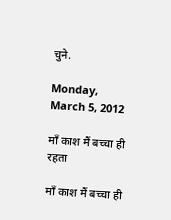चुने.

Monday, March 5, 2012

माँ काश मैं बच्चा ही रहता

माँ काश मैं बच्चा ही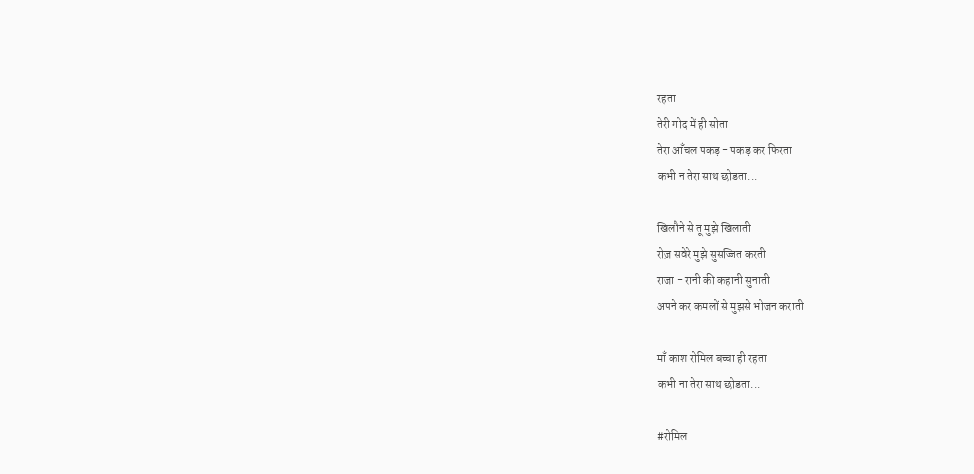रहता
तेरी गोद में ही सोता
तेरा आँचल पकड़ - पकड़ कर फिरता
कभी न तेरा साथ छोडता...

खिलौने से तू मुझे खिलाती
रोज़ सवेरे मुझे सुसज्जित करती
राजा - रानी की कहानी सुनाती
अपने कर कमलों से मुझसे भोजन कराती

माँ काश रोमिल बच्चा ही रहता
कभी ना तेरा साथ छोडता...

#रोमिल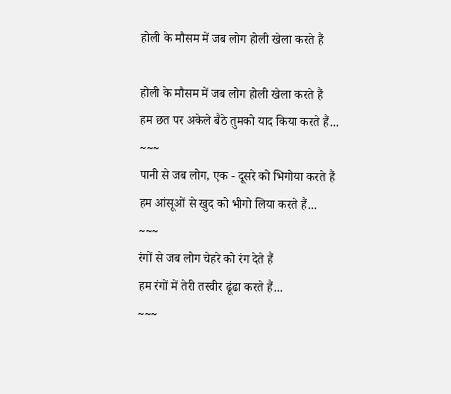होली के मौसम में जब लोग होली खेला करते हैं

होली के मौसम में जब लोग होली खेला करते हैं
हम छत पर अकेले बैठे तुमको याद किया करते हैं...
~~~
पानी से जब लोग, एक - दूसरे को भिगोया करते हैं
हम आंसूओं से खुद को भीगो लिया करते हैं...
~~~
रंगों से जब लोग चेहरे को रंग देते हैं
हम रंगों में तेरी तस्वीर ढूंढा करते हैं...
~~~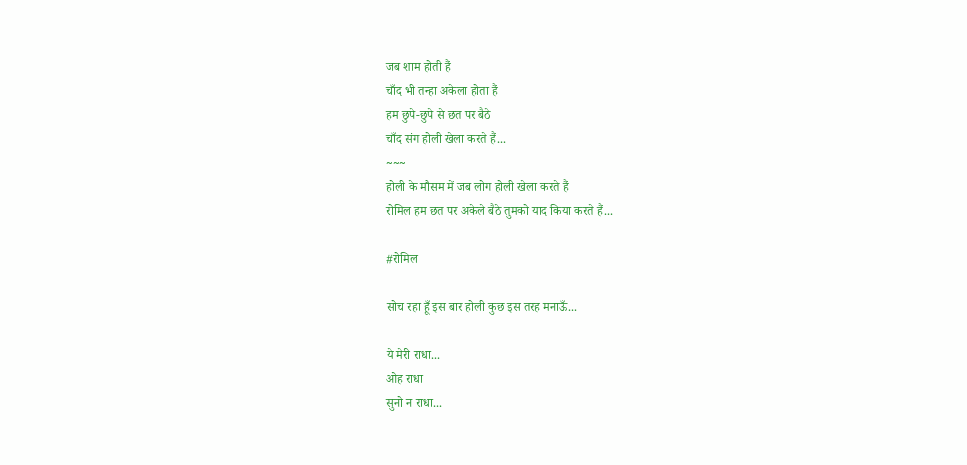जब शाम होती हैं
चाँद भी तन्हा अकेला होता हैं
हम छुपे-छुपे से छत पर बैठे
चाँद संग होली खेला करते हैं...
~~~
होली के मौसम में जब लोग होली खेला करते हैं
रोमिल हम छत पर अकेले बैठे तुमको याद किया करते हैं...

#रोमिल

सोच रहा हूँ इस बार होली कुछ इस तरह मनाऊँ...

ये मेरी राधा...
ओह राधा
सुनो न राधा...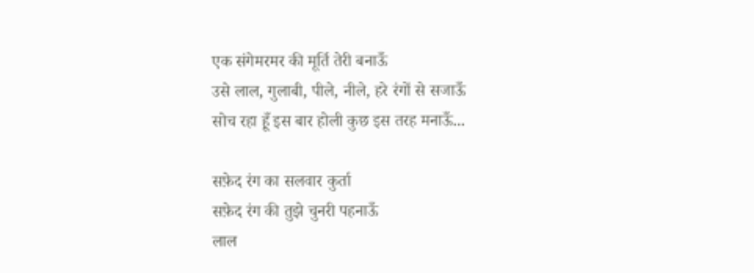एक संगेमरमर की मूर्ति तेरी बनाऊँ
उसे लाल, गुलाबी, पीले, नीले, हरे रंगों से सजाऊँ
सोच रहा हूँ इस बार होली कुछ इस तरह मनाऊँ...

सफ़ेद रंग का सलवार कुर्ता
सफ़ेद रंग की तुझे चुनरी पहनाऊँ
लाल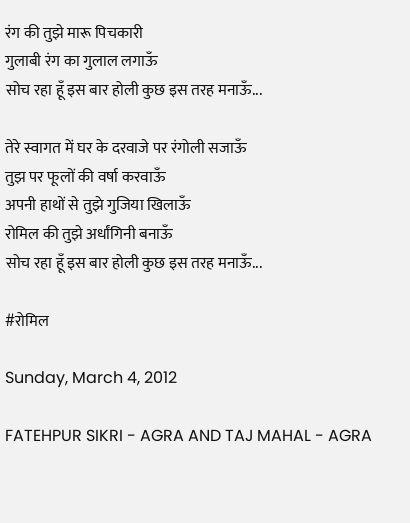रंग की तुझे मारू पिचकारी
गुलाबी रंग का गुलाल लगाऊँ
सोच रहा हूँ इस बार होली कुछ इस तरह मनाऊँ...

तेरे स्वागत में घर के दरवाजे पर रंगोली सजाऊँ
तुझ पर फूलों की वर्षा करवाऊँ
अपनी हाथों से तुझे गुजिया खिलाऊँ
रोमिल की तुझे अर्धांगिनी बनाऊँ
सोच रहा हूँ इस बार होली कुछ इस तरह मनाऊँ...

#रोमिल

Sunday, March 4, 2012

FATEHPUR SIKRI - AGRA AND TAJ MAHAL - AGRA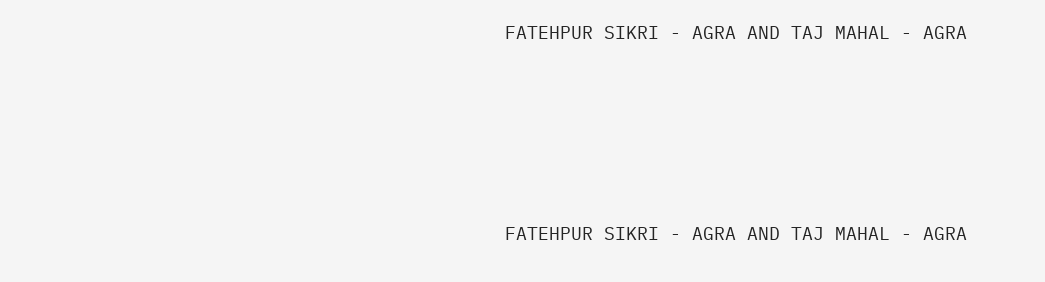FATEHPUR SIKRI - AGRA AND TAJ MAHAL - AGRA







FATEHPUR SIKRI - AGRA AND TAJ MAHAL - AGRA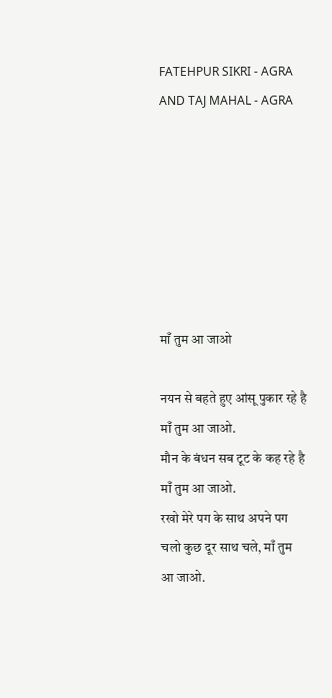FATEHPUR SIKRI - AGRA AND TAJ MAHAL - AGRA







माँ तुम आ जाओ

नयन से बहते हुए आंसू पुकार रहे है माँ तुम आ जाओ.
मौन के बंधन सब टूट के कह रहे है माँ तुम आ जाओ.
रखो मेरे पग के साथ अपने पग चलो कुछ दूर साथ चले, माँ तुम आ जाओ.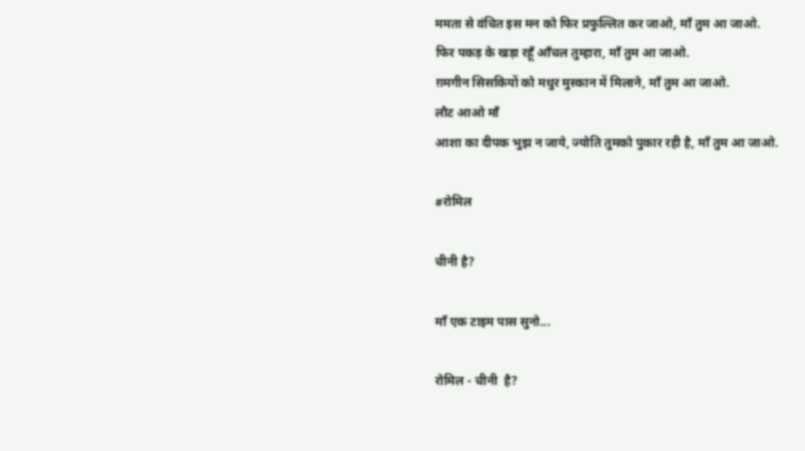ममता से वंचित इस मन को फिर प्रफुल्लित कर जाओ, माँ तुम आ जाओ.
फिर पकड़ के खड़ा रहूँ आँचल तुम्हारा, माँ तुम आ जाओ.
ग़मगीन सिसकियों को मधुर मुस्कान में मिलाने, माँ तुम आ जाओ.
लौट आओ माँ
आशा का दीपक भुझ न जाये, ज्योति तुमको पुकार रही है, माँ तुम आ जाओ.

#रोमिल

चीनी है?

माँ एक टाइम पास सुनो...

रोमिल - चीनी  है?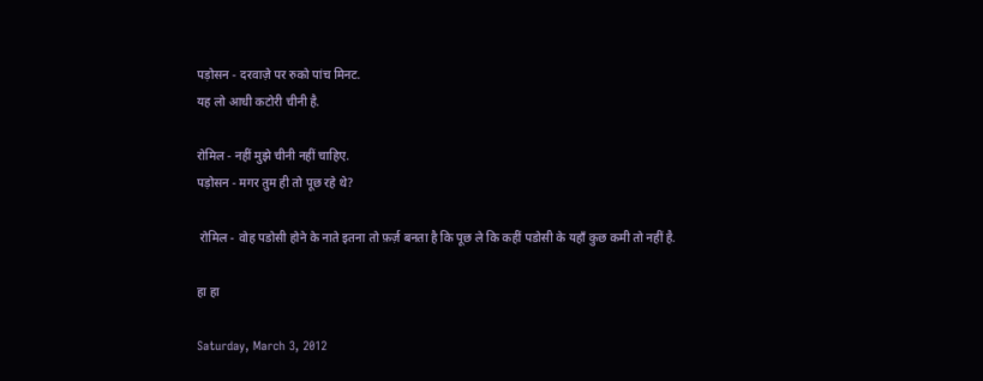पड़ोसन - दरवाज़े पर रुको पांच मिनट.
यह लो आधी कटोरी चीनी है.

रोमिल - नहीं मुझे चीनी नहीं चाहिए.
पड़ोसन - मगर तुम ही तो पूछ रहे थे?

 रोमिल - वोह पडोसी होने के नाते इतना तो फ़र्ज़ बनता है कि पूछ ले कि कहीं पडोसी के यहाँ कुछ कमी तो नहीं है.

हा हा

Saturday, March 3, 2012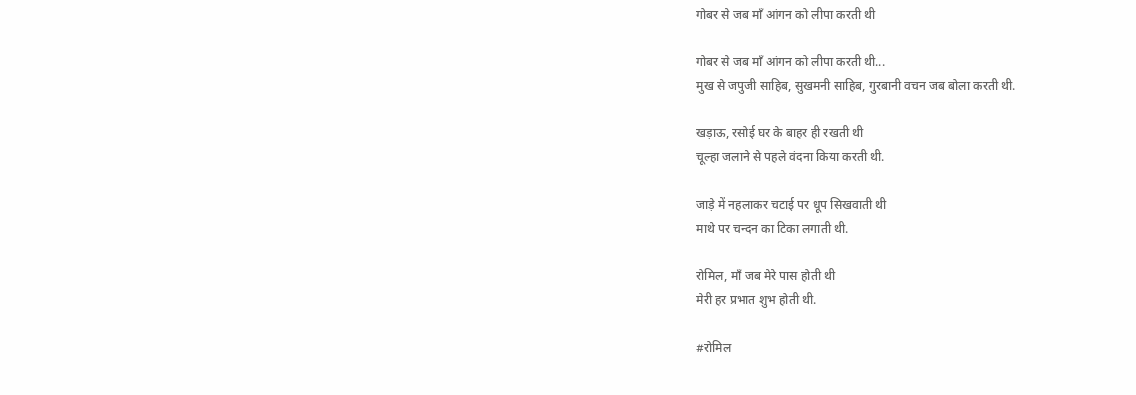गोबर से जब माँ आंगन को लीपा करती थी

गोबर से जब माँ आंगन को लीपा करती थी...
मुख से जपुजी साहिब, सुखमनी साहिब, गुरबानी वचन जब बोला करती थी.

खड़ाऊ, रसोई घर के बाहर ही रखती थी
चूल्हा जलाने से पहले वंदना किया करती थी.

जाड़े में नहलाकर चटाई पर धूप सिखवाती थी
माथे पर चन्दन का टिका लगाती थी.

रोमिल, माँ जब मेरे पास होती थी
मेरी हर प्रभात शुभ होती थी.

#रोमिल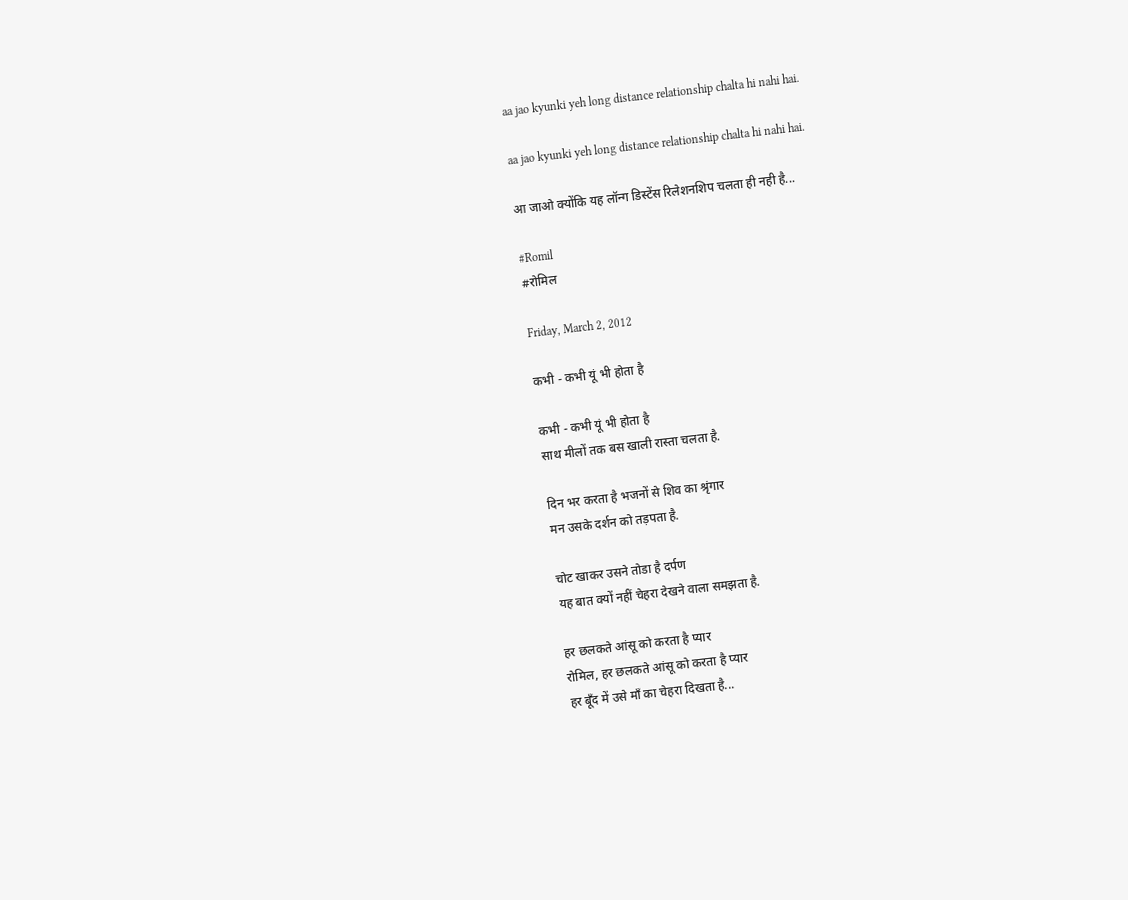aa jao kyunki yeh long distance relationship chalta hi nahi hai.

aa jao kyunki yeh long distance relationship chalta hi nahi hai.

आ जाओ क्योंकि यह लॉन्ग डिस्टेंस रिलेशनशिप चलता ही नही है...

#Romil
#रोमिल

Friday, March 2, 2012

कभी - कभी यूं भी होता है

कभी - कभी यूं भी होता है
साथ मीलों तक बस खाली रास्ता चलता है.

दिन भर करता है भजनों से शिव का श्रृंगार
मन उसके दर्शन को तड़पता है.

चोट खाकर उसने तोडा है दर्पण
यह बात क्यों नहीं चेहरा देखने वाला समझता है.

हर छलकते आंसू को करता है प्यार
रोमिल, हर छलकते आंसू को करता है प्यार
हर बूँद में उसे माँ का चेहरा दिखता है...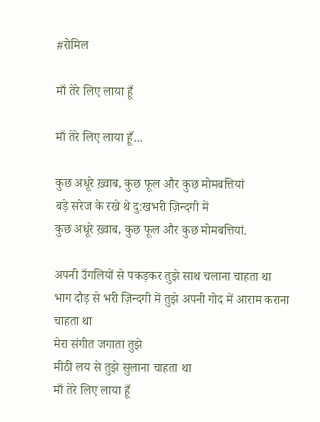#रोमिल

माँ तेरे लिए लाया हूँ

माँ तेरे लिए लाया हूँ...

कुछ अधूरे ख़्वाब, कुछ फूल और कुछ मोमबत्तियां
बड़े सरेज के रखे थे दु:खभरी ज़िन्दगी में
कुछ अधूरे ख़्वाब, कुछ फूल और कुछ मोमबत्तियां.

अपनी उँगलियों से पकड़कर तुझे साथ चलाना चाहता था
भाग दौड़ से भरी ज़िन्दगी में तुझे अपनी गोद में आराम कराना चाहता था
मेरा संगीत जगाता तुझे
मीठी लय से तुझे सुलाना चाहता था
माँ तेरे लिए लाया हूँ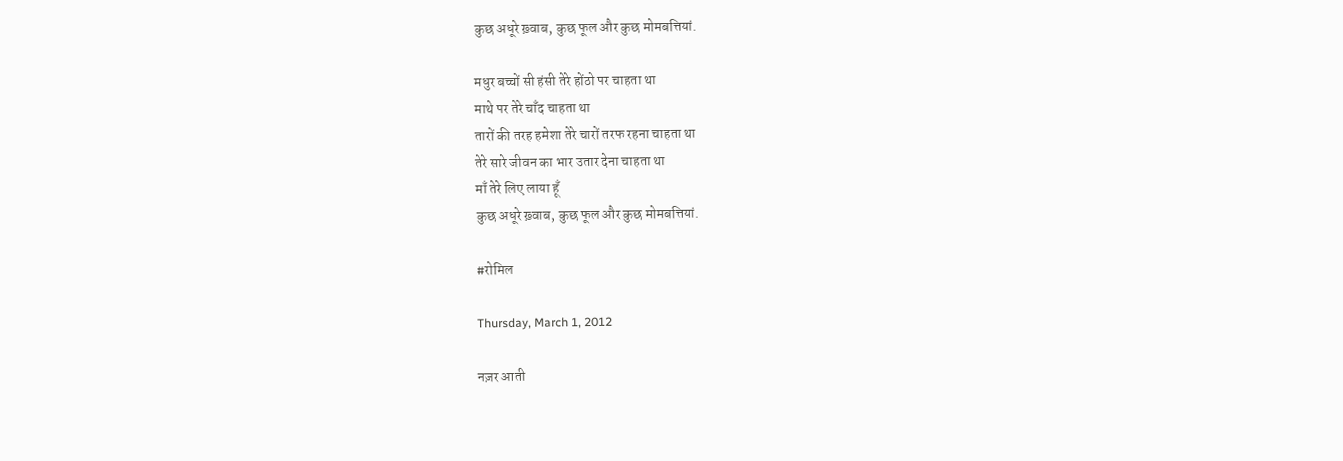कुछ अधूरे ख़्वाब, कुछ फूल और कुछ मोमबत्तियां.

मधुर बच्चों सी हंसी तेरे होंठो पर चाहता था
माथे पर तेरे चाँद चाहता था
तारों की तरह हमेशा तेरे चारों तरफ रहना चाहता था
तेरे सारे जीवन का भार उतार देना चाहता था
माँ तेरे लिए लाया हूँ
कुछ अधूरे ख़्वाब, कुछ फूल और कुछ मोमबत्तियां.

#रोमिल

Thursday, March 1, 2012

नज़र आती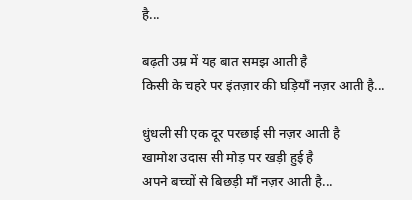है...

बढ़ती उम्र में यह बात समझ आती है
किसी के चहरे पर इंतज़ार की घड़ियाँ नज़र आती है...

धुंधली सी एक दूर परछाई सी नज़र आती है
खामोश उदास सी मोड़ पर खड़ी हुई है
अपने बच्चों से बिछड़ी माँ नज़र आती है...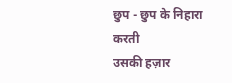छुप - छुप के निहारा करती
उसकी हज़ार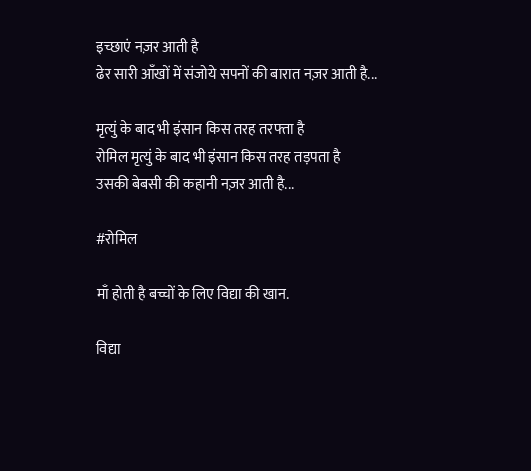इच्छाएं नज़र आती है
ढेर सारी आँखों में संजोये सपनों की बारात नज़र आती है...

मृत्युं के बाद भी इंसान किस तरह तरफ्ता है
रोमिल मृत्युं के बाद भी इंसान किस तरह तड़पता है
उसकी बेबसी की कहानी नज़र आती है...

#रोमिल

माँ होती है बच्चों के लिए विद्या की खान.

विद्या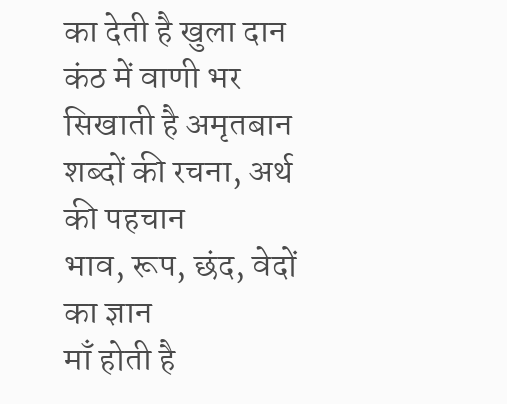का देती है खुला दान
कंठ में वाणी भर सिखाती है अमृतबान
शब्दों की रचना, अर्थ की पहचान
भाव, रूप, छंद, वेदों का ज्ञान
माँ होती है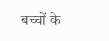बच्चों के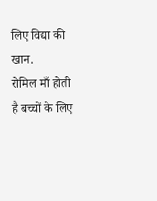लिए विद्या की खान.
रोमिल माँ होती है बच्चों के लिए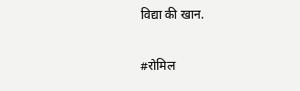विद्या की खान.

#रोमिल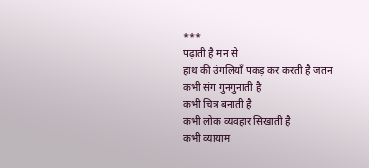***
पढ़ाती है मन से
हाथ की उंगलियाँ पकड़ कर करती है जतन
कभी संग गुनगुनाती है
कभी चित्र बनाती है
कभी लोक व्यवहार सिखाती है
कभी व्यायाम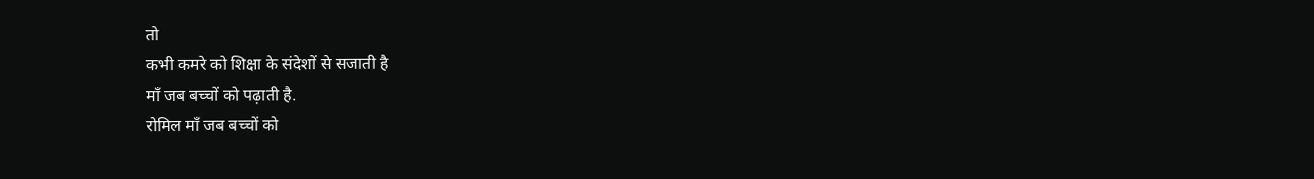तो
कभी कमरे को शिक्षा के संदेशों से सजाती है
माँ जब बच्चों को पढ़ाती है.
रोमिल माँ जब बच्चों को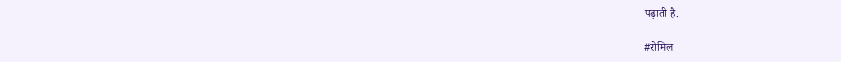पढ़ाती है.

#रोमिल